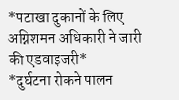*पटाखा दुकानों के लिए अग्निशमन अधिकारी ने जारी की एडवाइजरी*
*दुर्घटना रोकने पालन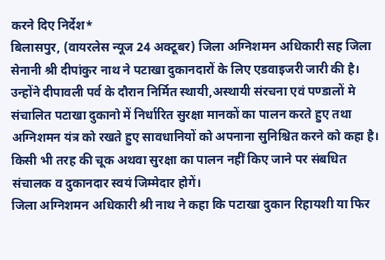करने दिए निर्देश*
बिलासपुर, (वायरलेस न्यूज 24 अक्टूबर) जिला अग्निशमन अधिकारी सह जिला सेनानी श्री दीपांकुर नाथ ने पटाखा दुकानदारों के लिए एडवाइजरी जारी की है। उन्होंने दीपावली पर्व के दौरान निर्मित स्थायी,अस्थायी संरचना एवं पण्डालों मे संचालित पटाखा दुकानो में निर्धारित सुरक्षा मानकों का पालन करते हुए तथा अग्निशमन यंत्र को रखते हुए सावधानियों को अपनाना सुनिश्चित करने को कहा है। किसी भी तरह की चूक अथवा सुरक्षा का पालन नहीं किए जाने पर संबधित संचालक व दुकानदार स्वयं जिम्मेदार होगें।
जिला अग्निशमन अधिकारी श्री नाथ ने कहा कि पटाखा दुकान रिहायशी या फिर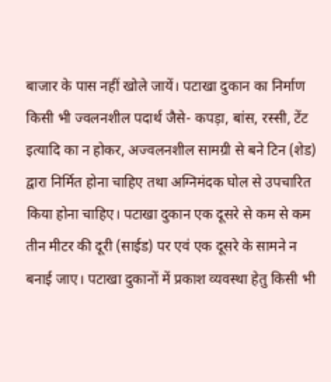बाजार के पास नहीं खोले जायें। पटाखा दुकान का निर्माण किसी भी ज्वलनशील पदार्थ जैसे- कपड़ा, बांस, रस्सी, टेंट इत्यादि का न होकर, अज्वलनशील सामग्री से बने टिन (शेड) द्वारा निर्मित होना चाहिए तथा अग्निमंदक घोल से उपचारित किया होना चाहिए। पटाखा दुकान एक दूसरे से कम से कम तीन मीटर की दूरी (साईड) पर एवं एक दूसरे के सामने न बनाई जाए। पटाखा दुकानों में प्रकाश व्यवस्था हेतु किसी भी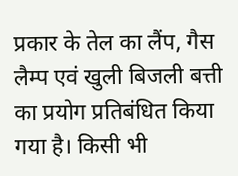प्रकार के तेल का लैंप, गैस लैम्प एवं खुली बिजली बत्ती का प्रयोग प्रतिबंधित किया गया है। किसी भी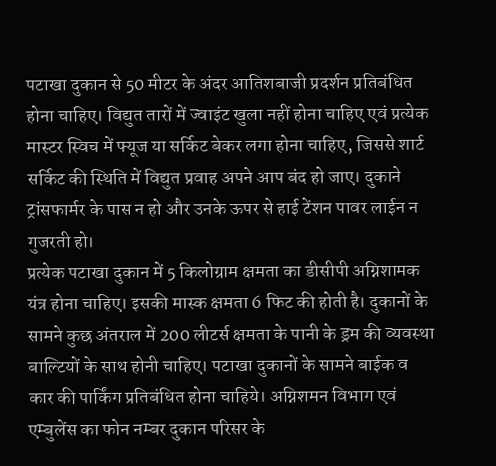पटाखा दुकान से 50 मीटर के अंदर आतिशबाजी प्रदर्शन प्रतिबंधित होना चाहिए। विद्युत तारों में ज्वाइंट खुला नहीं होना चाहिए एवं प्रत्येक मास्टर स्विच में फ्यूज या सर्किट बेकर लगा होना चाहिए, जिससे शार्ट सर्किट की स्थिति में विद्युत प्रवाह अपने आप बंद हो जाए। दुकाने ट्रांसफार्मर के पास न हो और उनके ऊपर से हाई टेंशन पावर लाईन न गुजरती हो।
प्रत्येक पटाखा दुकान में 5 किलोग्राम क्षमता का डीसीपी अग्निशामक यंत्र होना चाहिए। इसकी मास्क क्षमता 6 फिट की होती है। दुकानों के सामने कुछ अंतराल में 200 लीटर्स क्षमता के पानी के ड्रम की व्यवस्था बाल्टियों के साथ होनी चाहिए। पटाखा दुकानों के सामने बाईक व कार की पार्किंग प्रतिबंधित होना चाहिये। अग्निशमन विभाग एवं एम्बुलेंस का फोन नम्बर दुकान परिसर के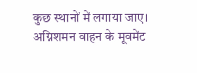कुछ स्थानों में लगाया जाए। अग्निशमन वाहन के मूवमेंट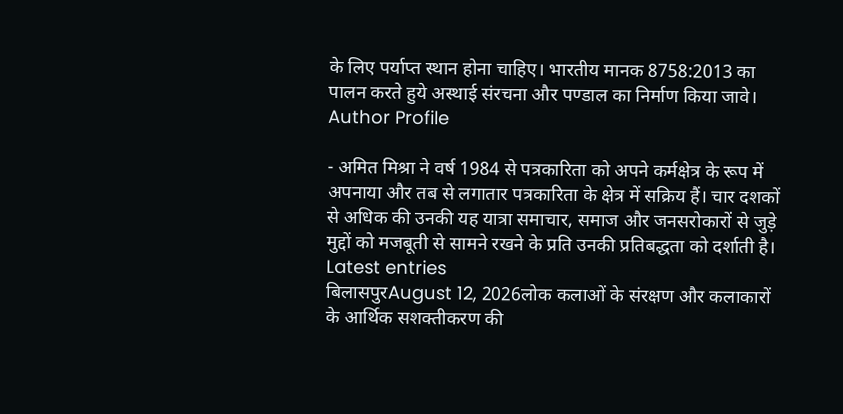के लिए पर्याप्त स्थान होना चाहिए। भारतीय मानक 8758:2013 का पालन करते हुये अस्थाई संरचना और पण्डाल का निर्माण किया जावे।
Author Profile

- अमित मिश्रा ने वर्ष 1984 से पत्रकारिता को अपने कर्मक्षेत्र के रूप में अपनाया और तब से लगातार पत्रकारिता के क्षेत्र में सक्रिय हैं। चार दशकों से अधिक की उनकी यह यात्रा समाचार, समाज और जनसरोकारों से जुड़े मुद्दों को मजबूती से सामने रखने के प्रति उनकी प्रतिबद्धता को दर्शाती है।
Latest entries
बिलासपुरAugust 12, 2026लोक कलाओं के संरक्षण और कलाकारों के आर्थिक सशक्तीकरण की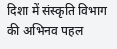दिशा में संस्कृति विभाग की अभिनव पहल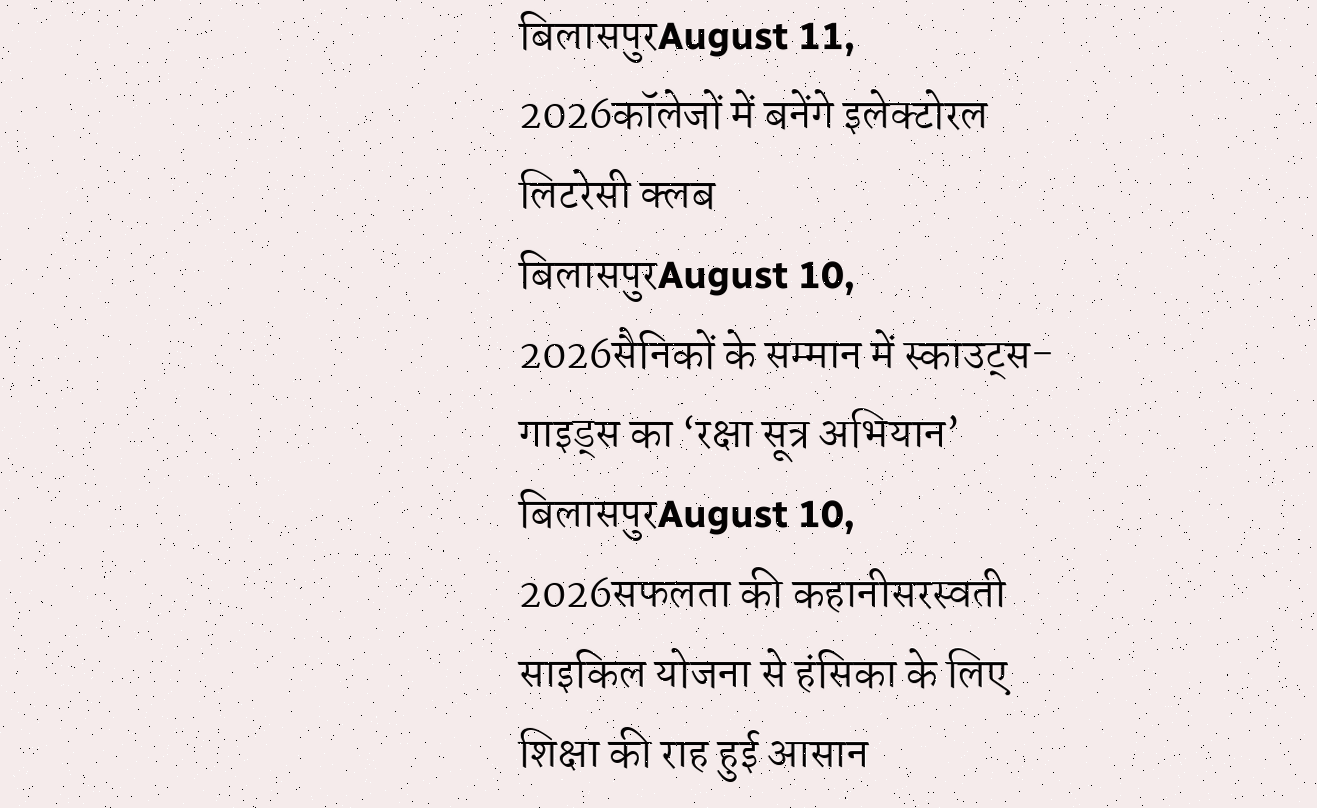बिलासपुरAugust 11, 2026कॉलेजों में बनेंगे इलेक्टोरल लिटरेसी क्लब
बिलासपुरAugust 10, 2026सैनिकों के सम्मान में स्काउट्स-गाइड्स का ‘रक्षा सूत्र अभियान’
बिलासपुरAugust 10, 2026सफलता की कहानीसरस्वती साइकिल योजना से हंसिका के लिए शिक्षा की राह हुई आसान